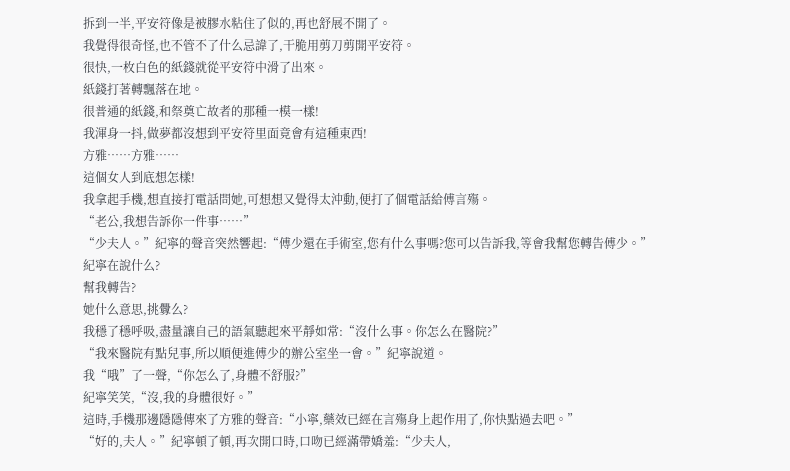拆到一半,平安符像是被膠水粘住了似的,再也舒展不開了。
我覺得很奇怪,也不管不了什么忌諱了,干脆用剪刀剪開平安符。
很快,一枚白色的紙錢就從平安符中滑了出來。
紙錢打著轉飄落在地。
很普通的紙錢,和祭奠亡故者的那種一模一樣!
我渾身一抖,做夢都沒想到平安符里面竟會有這種東西!
方雅……方雅……
這個女人到底想怎樣!
我拿起手機,想直接打電話問她,可想想又覺得太沖動,便打了個電話給傅言殤。
“老公,我想告訴你一件事……”
“少夫人。”紀寧的聲音突然響起:“傅少還在手術室,您有什么事嗎?您可以告訴我,等會我幫您轉告傅少。”
紀寧在說什么?
幫我轉告?
她什么意思,挑釁么?
我穩了穩呼吸,盡量讓自己的語氣聽起來平靜如常:“沒什么事。你怎么在醫院?”
“我來醫院有點兒事,所以順便進傅少的辦公室坐一會。”紀寧說道。
我“哦”了一聲,“你怎么了,身體不舒服?”
紀寧笑笑,“沒,我的身體很好。”
這時,手機那邊隱隱傳來了方雅的聲音:“小寧,藥效已經在言殤身上起作用了,你快點過去吧。”
“好的,夫人。”紀寧頓了頓,再次開口時,口吻已經滿帶嬌羞:“少夫人,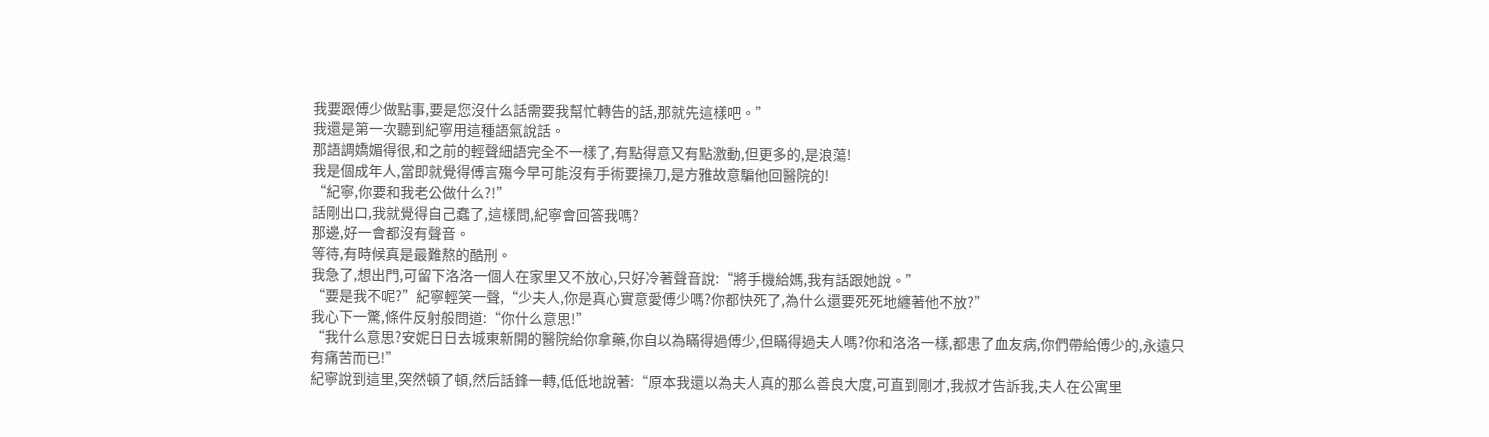我要跟傅少做點事,要是您沒什么話需要我幫忙轉告的話,那就先這樣吧。”
我還是第一次聽到紀寧用這種語氣說話。
那語調嬌媚得很,和之前的輕聲細語完全不一樣了,有點得意又有點激動,但更多的,是浪蕩!
我是個成年人,當即就覺得傅言殤今早可能沒有手術要操刀,是方雅故意騙他回醫院的!
“紀寧,你要和我老公做什么?!”
話剛出口,我就覺得自己蠢了,這樣問,紀寧會回答我嗎?
那邊,好一會都沒有聲音。
等待,有時候真是最難熬的酷刑。
我急了,想出門,可留下洛洛一個人在家里又不放心,只好冷著聲音說:“將手機給媽,我有話跟她說。”
“要是我不呢?”紀寧輕笑一聲,“少夫人,你是真心實意愛傅少嗎?你都快死了,為什么還要死死地纏著他不放?”
我心下一驚,條件反射般問道:“你什么意思!”
“我什么意思?安妮日日去城東新開的醫院給你拿藥,你自以為瞞得過傅少,但瞞得過夫人嗎?你和洛洛一樣,都患了血友病,你們帶給傅少的,永遠只有痛苦而已!”
紀寧說到這里,突然頓了頓,然后話鋒一轉,低低地說著:“原本我還以為夫人真的那么善良大度,可直到剛才,我叔才告訴我,夫人在公寓里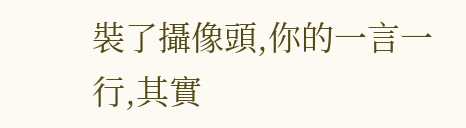裝了攝像頭,你的一言一行,其實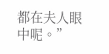都在夫人眼中呢。”